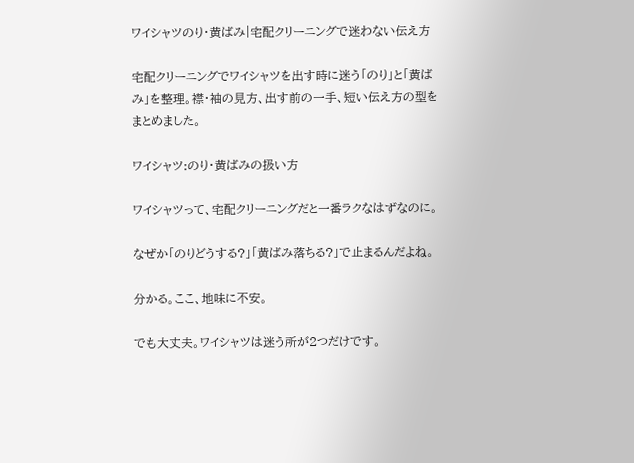ワイシャツのり・黄ばみ|宅配クリーニングで迷わない伝え方

宅配クリーニングでワイシャツを出す時に迷う「のり」と「黄ばみ」を整理。襟・袖の見方、出す前の一手、短い伝え方の型をまとめました。

ワイシャツ:のり・黄ばみの扱い方

ワイシャツって、宅配クリーニングだと一番ラクなはずなのに。

なぜか「のりどうする?」「黄ばみ落ちる?」で止まるんだよね。

分かる。ここ、地味に不安。

でも大丈夫。ワイシャツは迷う所が2つだけです。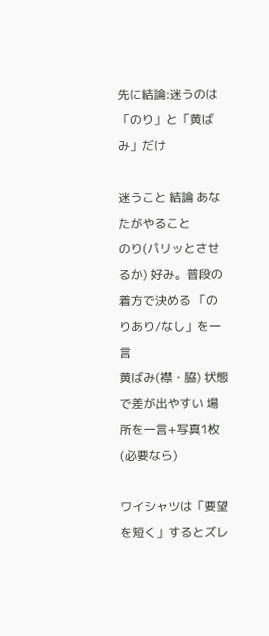先に結論:迷うのは「のり」と「黄ばみ」だけ

迷うこと 結論 あなたがやること
のり(パリッとさせるか) 好み。普段の着方で決める 「のりあり/なし」を一言
黄ばみ(襟・脇) 状態で差が出やすい 場所を一言+写真1枚(必要なら)

ワイシャツは「要望を短く」するとズレ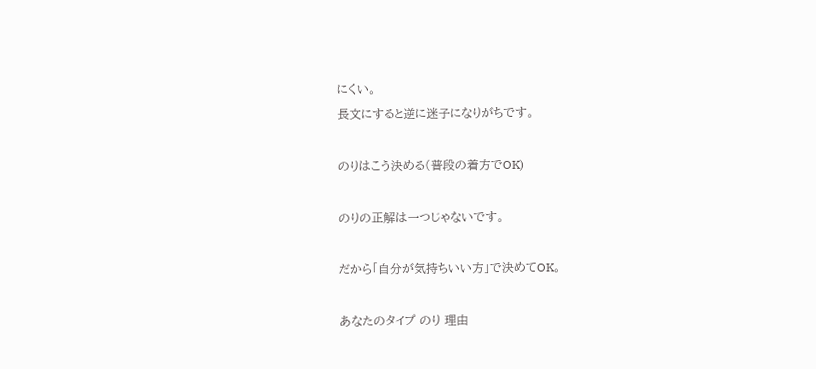にくい。
長文にすると逆に迷子になりがちです。

のりはこう決める(普段の着方でOK)

のりの正解は一つじゃないです。

だから「自分が気持ちいい方」で決めてOK。

あなたのタイプ のり 理由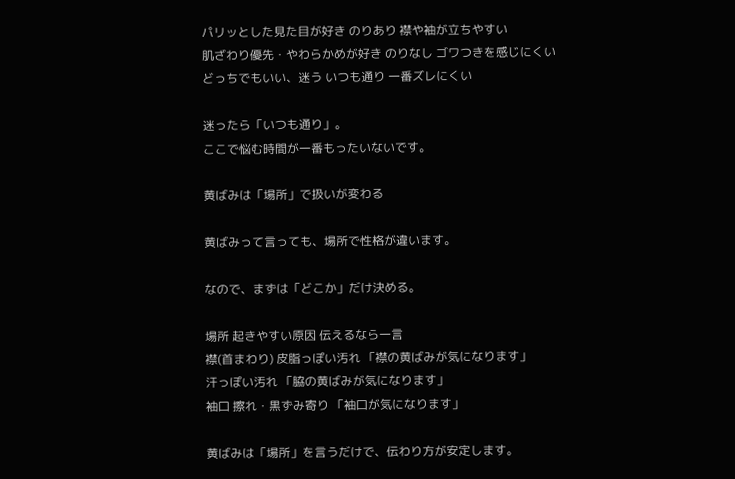パリッとした見た目が好き のりあり 襟や袖が立ちやすい
肌ざわり優先・やわらかめが好き のりなし ゴワつきを感じにくい
どっちでもいい、迷う いつも通り 一番ズレにくい

迷ったら「いつも通り」。
ここで悩む時間が一番もったいないです。

黄ばみは「場所」で扱いが変わる

黄ばみって言っても、場所で性格が違います。

なので、まずは「どこか」だけ決める。

場所 起きやすい原因 伝えるなら一言
襟(首まわり) 皮脂っぽい汚れ 「襟の黄ばみが気になります」
汗っぽい汚れ 「脇の黄ばみが気になります」
袖口 擦れ・黒ずみ寄り 「袖口が気になります」

黄ばみは「場所」を言うだけで、伝わり方が安定します。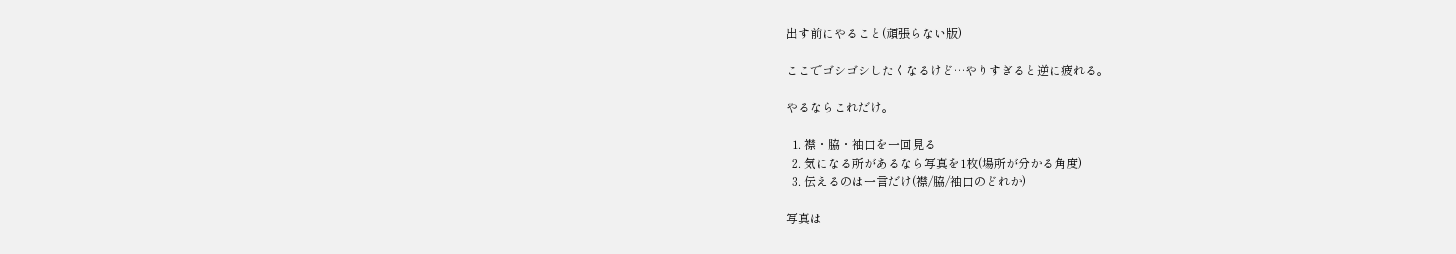出す前にやること(頑張らない版)

ここでゴシゴシしたくなるけど…やりすぎると逆に疲れる。

やるならこれだけ。

  1. 襟・脇・袖口を一回見る
  2. 気になる所があるなら写真を1枚(場所が分かる角度)
  3. 伝えるのは一言だけ(襟/脇/袖口のどれか)

写真は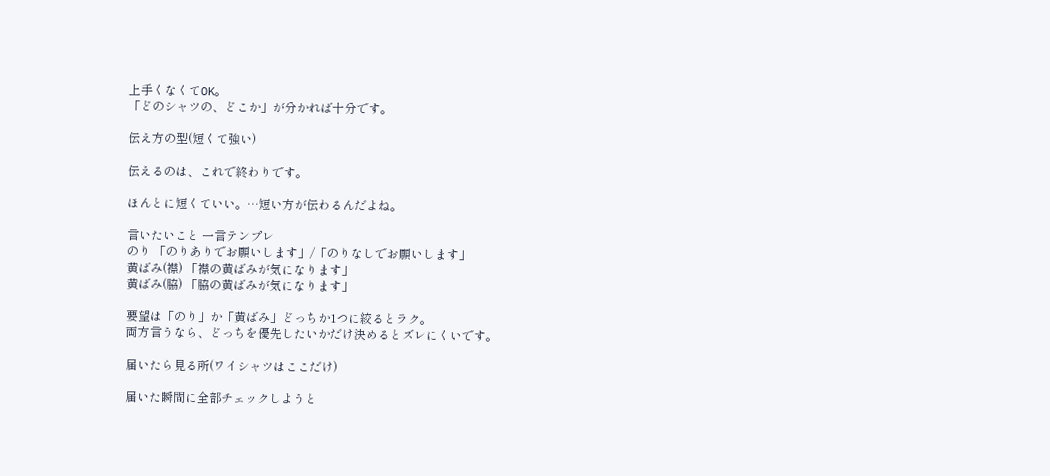上手くなくてOK。
「どのシャツの、どこか」が分かれば十分です。

伝え方の型(短くて強い)

伝えるのは、これで終わりです。

ほんとに短くていい。…短い方が伝わるんだよね。

言いたいこと 一言テンプレ
のり 「のりありでお願いします」/「のりなしでお願いします」
黄ばみ(襟) 「襟の黄ばみが気になります」
黄ばみ(脇) 「脇の黄ばみが気になります」

要望は「のり」か「黄ばみ」どっちか1つに絞るとラク。
両方言うなら、どっちを優先したいかだけ決めるとズレにくいです。

届いたら見る所(ワイシャツはここだけ)

届いた瞬間に全部チェックしようと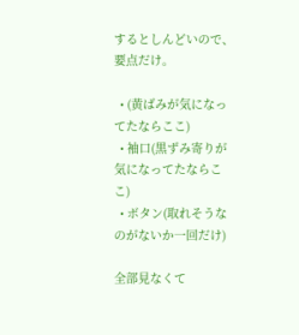するとしんどいので、要点だけ。

  • (黄ばみが気になってたならここ)
  • 袖口(黒ずみ寄りが気になってたならここ)
  • ボタン(取れそうなのがないか一回だけ)

全部見なくて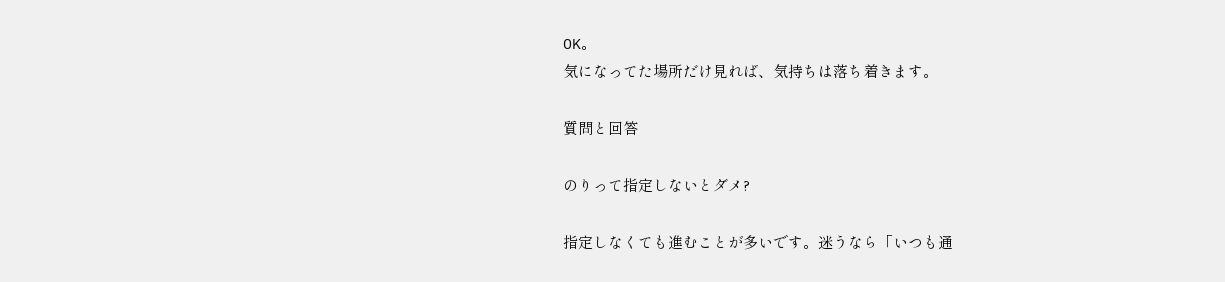OK。
気になってた場所だけ見れば、気持ちは落ち着きます。

質問と回答

のりって指定しないとダメ?

指定しなくても進むことが多いです。迷うなら「いつも通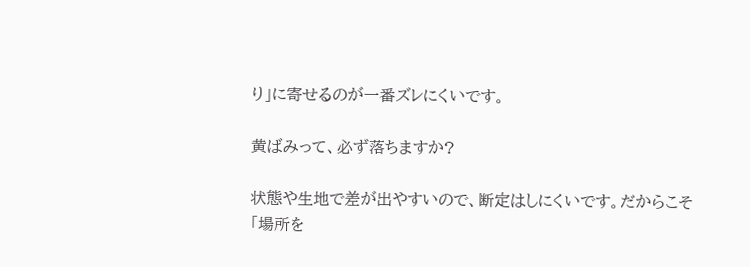り」に寄せるのが一番ズレにくいです。

黄ばみって、必ず落ちますか?

状態や生地で差が出やすいので、断定はしにくいです。だからこそ「場所を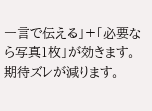一言で伝える」+「必要なら写真1枚」が効きます。期待ズレが減ります。